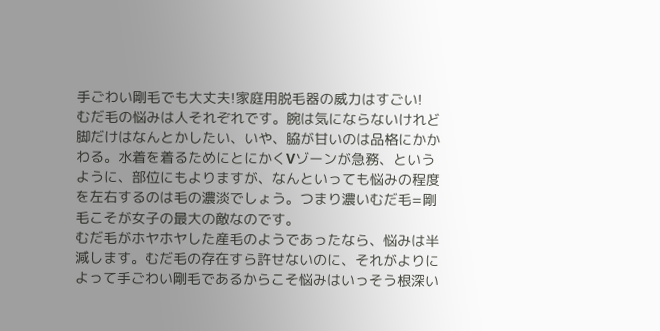手ごわい剛毛でも大丈夫!家庭用脱毛器の威力はすごい!
むだ毛の悩みは人それぞれです。腕は気にならないけれど脚だけはなんとかしたい、いや、脇が甘いのは品格にかかわる。水着を着るためにとにかくVゾーンが急務、というように、部位にもよりますが、なんといっても悩みの程度を左右するのは毛の濃淡でしょう。つまり濃いむだ毛=剛毛こそが女子の最大の敵なのです。
むだ毛がホヤホヤした産毛のようであったなら、悩みは半減します。むだ毛の存在すら許せないのに、それがよりによって手ごわい剛毛であるからこそ悩みはいっそう根深い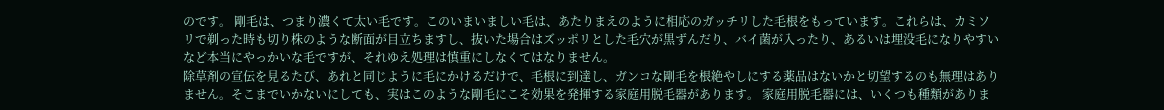のです。 剛毛は、つまり濃くて太い毛です。このいまいましい毛は、あたりまえのように相応のガッチリした毛根をもっています。これらは、カミソリで剃った時も切り株のような断面が目立ちますし、抜いた場合はズッポリとした毛穴が黒ずんだり、バイ菌が入ったり、あるいは埋没毛になりやすいなど本当にやっかいな毛ですが、それゆえ処理は慎重にしなくてはなりません。
除草剤の宣伝を見るたび、あれと同じように毛にかけるだけで、毛根に到達し、ガンコな剛毛を根絶やしにする薬品はないかと切望するのも無理はありません。そこまでいかないにしても、実はこのような剛毛にこそ効果を発揮する家庭用脱毛器があります。 家庭用脱毛器には、いくつも種類がありま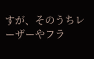すが、そのうちレーザーやフラ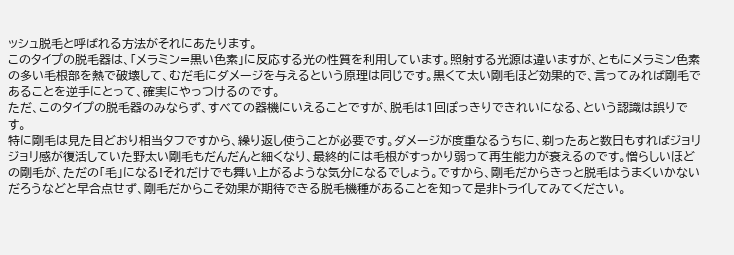ッシュ脱毛と呼ばれる方法がそれにあたります。
このタイプの脱毛器は、「メラミン=黒い色素」に反応する光の性質を利用しています。照射する光源は違いますが、ともにメラミン色素の多い毛根部を熱で破壊して、むだ毛にダメージを与えるという原理は同じです。黒くて太い剛毛ほど効果的で、言ってみれば剛毛であることを逆手にとって、確実にやっつけるのです。
ただ、このタイプの脱毛器のみならず、すべての器機にいえることですが、脱毛は1回ぽっきりできれいになる、という認識は誤りです。
特に剛毛は見た目どおり相当タフですから、繰り返し使うことが必要です。ダメージが度重なるうちに、剃ったあと数日もすればジョリジョリ感が復活していた野太い剛毛もだんだんと細くなり、最終的には毛根がすっかり弱って再生能力が衰えるのです。憎らしいほどの剛毛が、ただの「毛」になる!それだけでも舞い上がるような気分になるでしょう。ですから、剛毛だからきっと脱毛はうまくいかないだろうなどと早合点せず、剛毛だからこそ効果が期待できる脱毛機種があることを知って是非トライしてみてください。